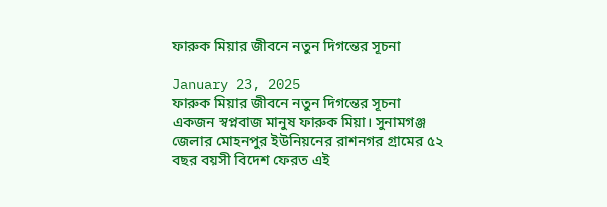ফারুক মিয়ার জীবনে নতুন দিগন্তের সূচনা

January 23, 2025
ফারুক মিয়ার জীবনে নতুন দিগন্তের সূচনা
একজন স্বপ্নবাজ মানুষ ফারুক মিয়া। সুনামগঞ্জ জেলার মোহনপুর ইউনিয়নের রাশনগর গ্রামের ৫২ বছর বয়সী বিদেশ ফেরত এই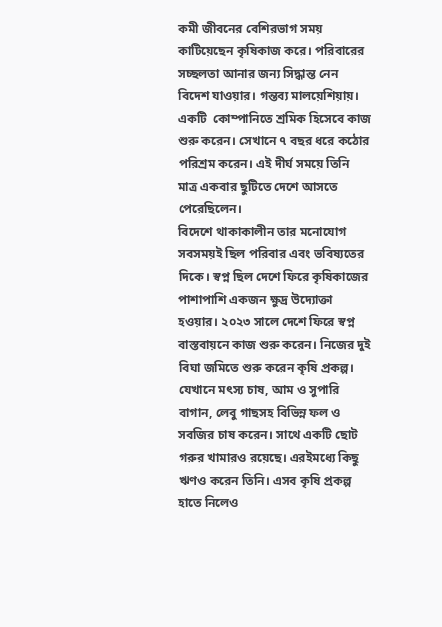কমী জীবনের বেশিরভাগ সময় কাটিয়েছেন কৃষিকাজ করে। পরিবারের সচ্ছলতা আনার জন্য সিদ্ধান্ত নেন বিদেশ যাওয়ার। গন্তব্য মালয়েশিয়ায়। একটি  কোম্পানিতে শ্রমিক হিসেবে কাজ শুরু করেন। সেখানে ৭ বছর ধরে কঠোর পরিশ্রম করেন। এই দীর্ঘ সময়ে তিনি মাত্র একবার ছুটিতে দেশে আসতে পেরেছিলেন।
বিদেশে থাকাকালীন তার মনোযোগ সবসময়ই ছিল পরিবার এবং ভবিষ্যতের দিকে। স্বপ্ন ছিল দেশে ফিরে কৃষিকাজের পাশাপাশি একজন ক্ষুদ্র উদ্যোক্তা হওয়ার। ২০২৩ সালে দেশে ফিরে স্বপ্ন বাস্তবায়নে কাজ শুরু করেন। নিজের দুই বিঘা জমিতে শুরু করেন কৃষি প্রকল্প। যেখানে মৎস্য চাষ, আম ও সুপারি বাগান, লেবু গাছসহ বিভিন্ন ফল ও সবজির চাষ করেন। সাথে একটি ছোট গরুর খামারও রয়েছে। এরইমধ্যে কিছু ঋণও করেন তিনি। এসব কৃষি প্রকল্প হাতে নিলেও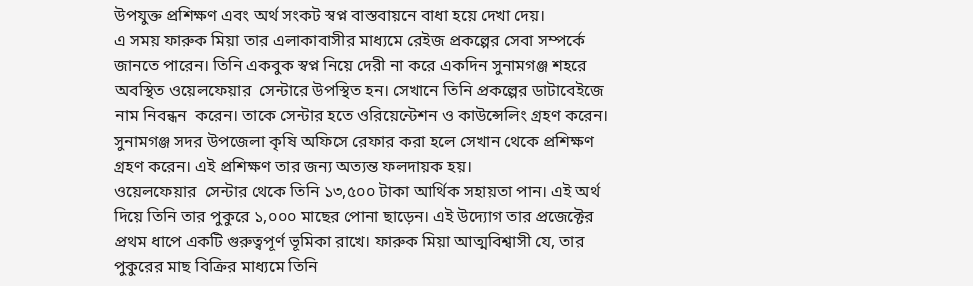উপযুক্ত প্রশিক্ষণ এবং অর্থ সংকট স্বপ্ন বাস্তবায়নে বাধা হয়ে দেখা দেয়।
এ সময় ফারুক মিয়া তার এলাকাবাসীর মাধ্যমে রেইজ প্রকল্পের সেবা সম্পর্কে জানতে পারেন। তিনি একবুক স্বপ্ন নিয়ে দেরী না করে একদিন সুনামগঞ্জ শহরে অবস্থিত ওয়েলফেয়ার  সেন্টারে উপস্থিত হন। সেখানে তিনি প্রকল্পের ডাটাবেইজে নাম নিবন্ধন  করেন। তাকে সেন্টার হতে ওরিয়েন্টেশন ও কাউন্সেলিং গ্রহণ করেন। সুনামগঞ্জ সদর উপজেলা কৃষি অফিসে রেফার করা হলে সেখান থেকে প্রশিক্ষণ গ্রহণ করেন। এই প্রশিক্ষণ তার জন্য অত্যন্ত ফলদায়ক হয়।
ওয়েলফেয়ার  সেন্টার থেকে তিনি ১৩,৫০০ টাকা আর্থিক সহায়তা পান। এই অর্থ দিয়ে তিনি তার পুকুরে ১,০০০ মাছের পোনা ছাড়েন। এই উদ্যোগ তার প্রজেক্টের প্রথম ধাপে একটি গুরুত্বপূর্ণ ভূমিকা রাখে। ফারুক মিয়া আত্মবিশ্বাসী যে, তার পুকুরের মাছ বিক্রির মাধ্যমে তিনি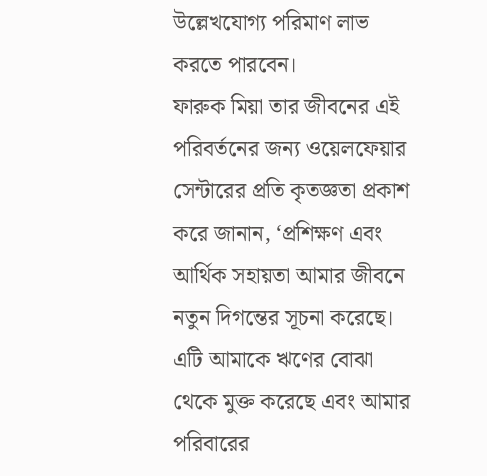উল্লেখযোগ্য পরিমাণ লাভ করতে পারবেন।
ফারুক মিয়া তার জীবনের এই পরিবর্তনের জন্য ওয়েলফেয়ার সেন্টারের প্রতি কৃতজ্ঞতা প্রকাশ করে জানান, ‘প্রশিক্ষণ এবং আর্থিক সহায়তা আমার জীবনে নতুন দিগন্তের সূচনা করেছে। এটি আমাকে ঋণের বোঝা থেকে মুক্ত করেছে এবং আমার পরিবারের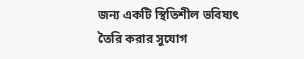জন্য একটি স্থিতিশীল ভবিষ্যৎ তৈরি করার সুযোগ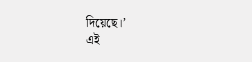দিয়েছে।’
এই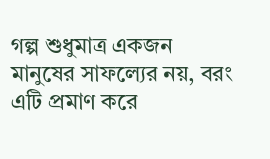গল্প শুধুমাত্র একজন মানুষের সাফল্যের নয়, বরং এটি প্রমাণ করে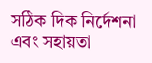সঠিক দিক নির্দেশনা এবং সহায়তা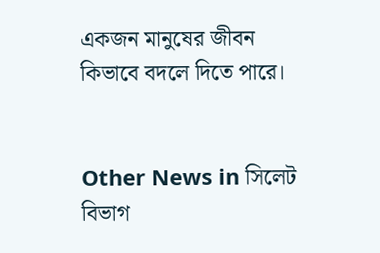একজন মানুষের জীবন কিভাবে বদলে দিতে পারে।


Other News in সিলেট বিভাগ